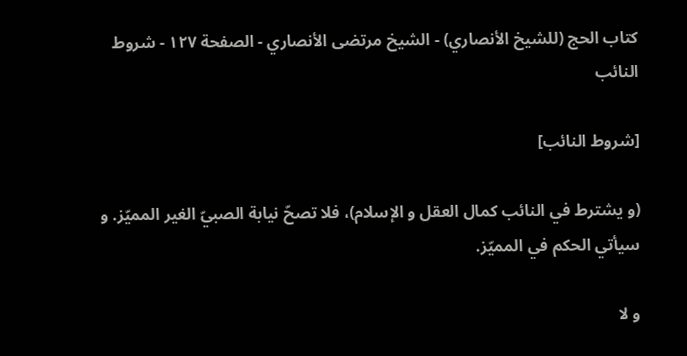كتاب الحج (للشيخ الأنصاري) - الشيخ مرتضى الأنصاري - الصفحة ١٢٧ - شروط النائب

[شروط النائب]

(و يشترط في النائب كمال العقل و الإسلام)، فلا تصحّ نيابة الصبيّ الغير المميّز. و سيأتي الحكم في المميّز.

و لا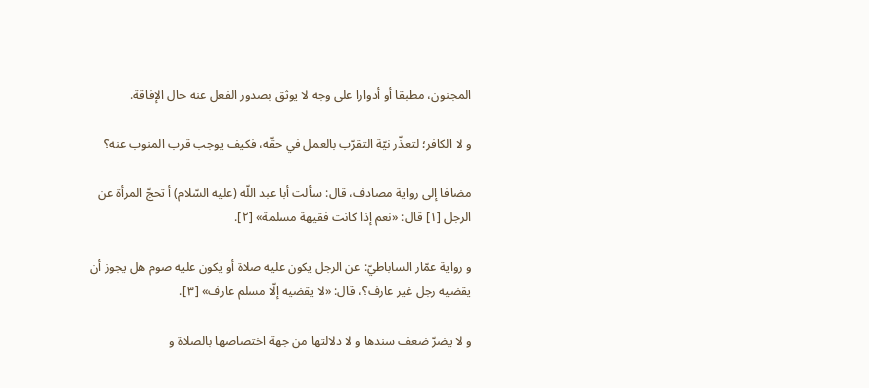المجنون، مطبقا أو أدوارا على وجه لا يوثق بصدور الفعل عنه حال الإفاقة.

و لا الكافر؛ لتعذّر نيّة التقرّب بالعمل في حقّه، فكيف يوجب قرب المنوب عنه؟

مضافا إلى رواية مصادف، قال: سألت أبا عبد اللّه (عليه السّلام) أ تحجّ المرأة عن الرجل [١] قال: «نعم إذا كانت فقيهة مسلمة» [٢].

و رواية عمّار الساباطيّ: عن الرجل يكون عليه صلاة أو يكون عليه صوم هل يجوز أن يقضيه رجل غير عارف؟، قال: «لا يقضيه إلّا مسلم عارف» [٣].

و لا يضرّ ضعف سندها و لا دلالتها من جهة اختصاصها بالصلاة و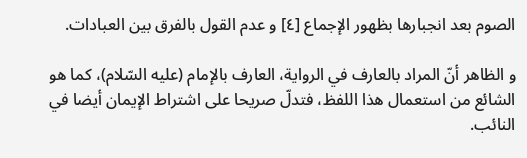الصوم بعد انجبارها بظهور الإجماع [٤] و عدم القول بالفرق بين العبادات.

و الظاهر أنّ المراد بالعارف في الرواية، العارف بالإمام (عليه السّلام)، كما هو الشائع من استعمال هذا اللفظ، فتدلّ صريحا على اشتراط الإيمان أيضا في النائب.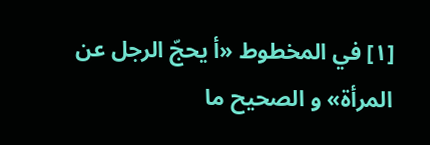[١] في المخطوط «أ يحجّ الرجل عن المرأة» و الصحيح ما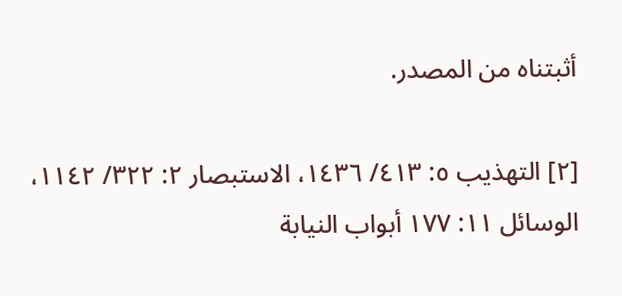أثبتناه من المصدر.

[٢] التهذيب ٥: ٤١٣/ ١٤٣٦، الاستبصار ٢: ٣٢٢/ ١١٤٢، الوسائل ١١: ١٧٧ أبواب النيابة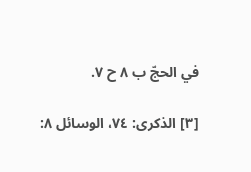في الحجّ ب ٨ ح ٧.

[٣] الذكرى: ٧٤، الوسائل ٨: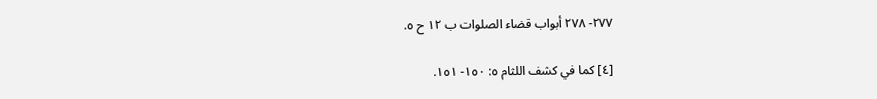٢٧٧- ٢٧٨ أبواب قضاء الصلوات ب ١٢ ح ٥.

[٤] كما في كشف اللثام ٥: ١٥٠- ١٥١.